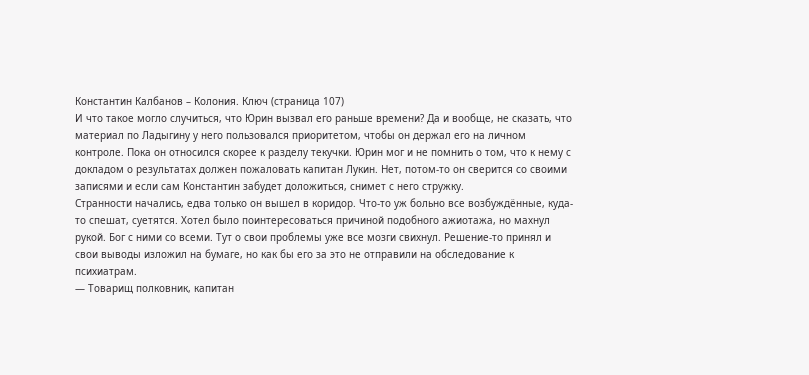Константин Калбанов – Колония. Ключ (страница 107)
И что такое могло случиться, что Юрин вызвал его раньше времени? Да и вообще, не сказать, что материал по Ладыгину у него пользовался приоритетом, чтобы он держал его на личном контроле. Пока он относился скорее к разделу текучки. Юрин мог и не помнить о том, что к нему с докладом о результатах должен пожаловать капитан Лукин. Нет, потом-то он сверится со своими записями и если сам Константин забудет доложиться, снимет с него стружку.
Странности начались, едва только он вышел в коридор. Что-то уж больно все возбуждённые, куда-то спешат, суетятся. Хотел было поинтересоваться причиной подобного ажиотажа, но махнул рукой. Бог с ними со всеми. Тут о свои проблемы уже все мозги свихнул. Решение-то принял и свои выводы изложил на бумаге, но как бы его за это не отправили на обследование к психиатрам.
— Товарищ полковник, капитан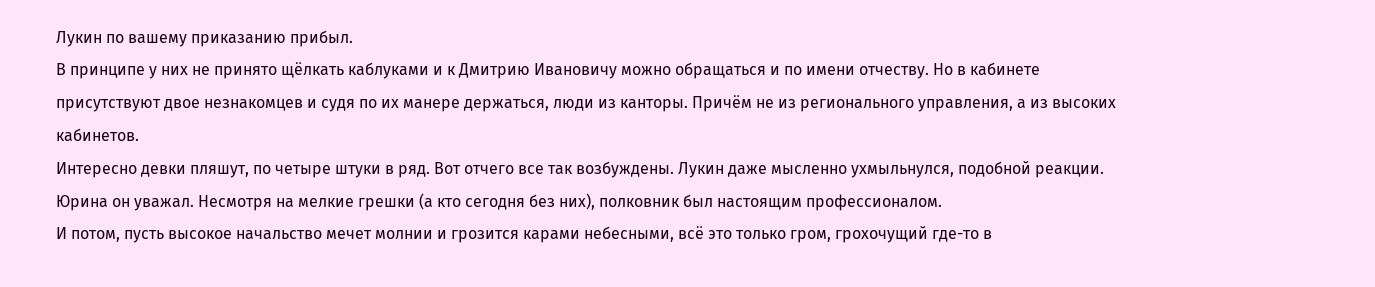Лукин по вашему приказанию прибыл.
В принципе у них не принято щёлкать каблуками и к Дмитрию Ивановичу можно обращаться и по имени отчеству. Но в кабинете присутствуют двое незнакомцев и судя по их манере держаться, люди из канторы. Причём не из регионального управления, а из высоких кабинетов.
Интересно девки пляшут, по четыре штуки в ряд. Вот отчего все так возбуждены. Лукин даже мысленно ухмыльнулся, подобной реакции. Юрина он уважал. Несмотря на мелкие грешки (а кто сегодня без них), полковник был настоящим профессионалом.
И потом, пусть высокое начальство мечет молнии и грозится карами небесными, всё это только гром, грохочущий где-то в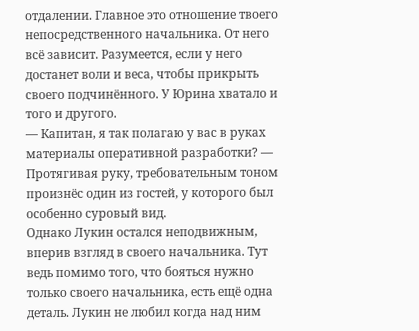отдалении. Главное это отношение твоего непосредственного начальника. От него всё зависит. Разумеется, если у него достанет воли и веса, чтобы прикрыть своего подчинённого. У Юрина хватало и того и другого.
— Капитан, я так полагаю у вас в руках материалы оперативной разработки? — Протягивая руку, требовательным тоном произнёс один из гостей, у которого был особенно суровый вид.
Однако Лукин остался неподвижным, вперив взгляд в своего начальника. Тут ведь помимо того, что бояться нужно только своего начальника, есть ещё одна деталь. Лукин не любил когда над ним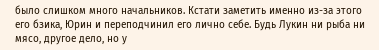было слишком много начальников. Кстати заметить именно из-за этого его бзика, Юрин и переподчинил его лично себе. Будь Лукин ни рыба ни мясо, другое дело, но у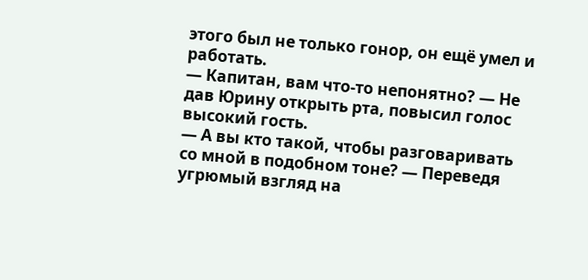этого был не только гонор, он ещё умел и работать.
— Капитан, вам что-то непонятно? — Не дав Юрину открыть рта, повысил голос высокий гость.
— А вы кто такой, чтобы разговаривать со мной в подобном тоне? — Переведя угрюмый взгляд на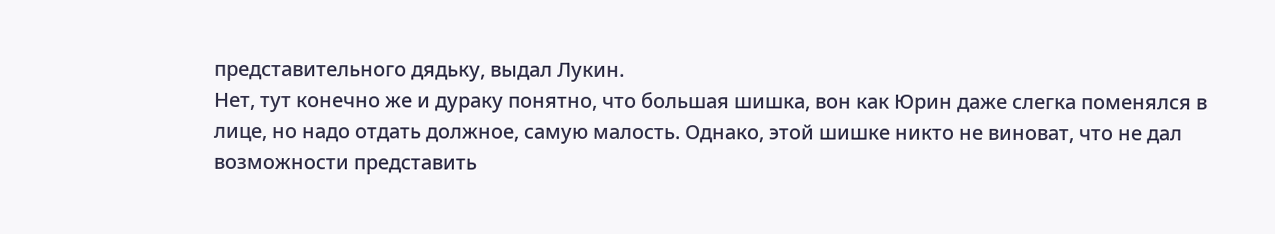представительного дядьку, выдал Лукин.
Нет, тут конечно же и дураку понятно, что большая шишка, вон как Юрин даже слегка поменялся в лице, но надо отдать должное, самую малость. Однако, этой шишке никто не виноват, что не дал возможности представить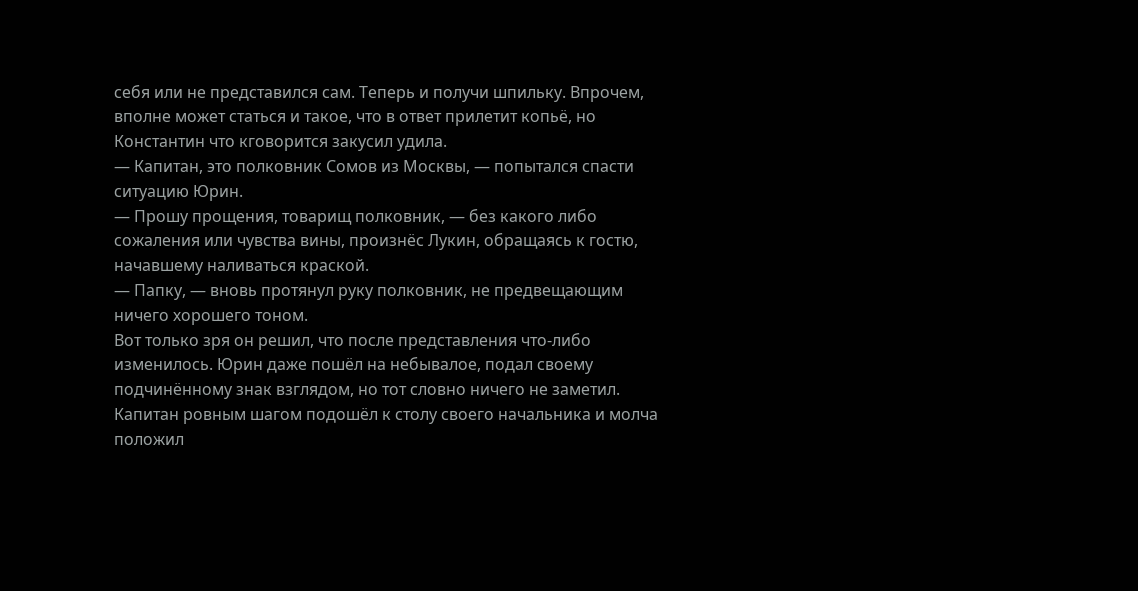себя или не представился сам. Теперь и получи шпильку. Впрочем, вполне может статься и такое, что в ответ прилетит копьё, но Константин что кговорится закусил удила.
— Капитан, это полковник Сомов из Москвы, — попытался спасти ситуацию Юрин.
— Прошу прощения, товарищ полковник, — без какого либо сожаления или чувства вины, произнёс Лукин, обращаясь к гостю, начавшему наливаться краской.
— Папку, — вновь протянул руку полковник, не предвещающим ничего хорошего тоном.
Вот только зря он решил, что после представления что-либо изменилось. Юрин даже пошёл на небывалое, подал своему подчинённому знак взглядом, но тот словно ничего не заметил. Капитан ровным шагом подошёл к столу своего начальника и молча положил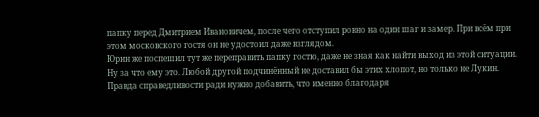папку перед Дмитрием Ивановичем, после чего отступил ровно на один шаг и замер. При всём при этом московского гостя он не удостоил даже взглядом.
Юрин же поспешил тут же переправить папку гостю, даже не зная как найти выход из этой ситуации. Ну за что ему это. Любой другой подчинённый не доставил бы этих хлопот, но только не Лукин. Правда справедливости ради нужно добавить, что именно благодаря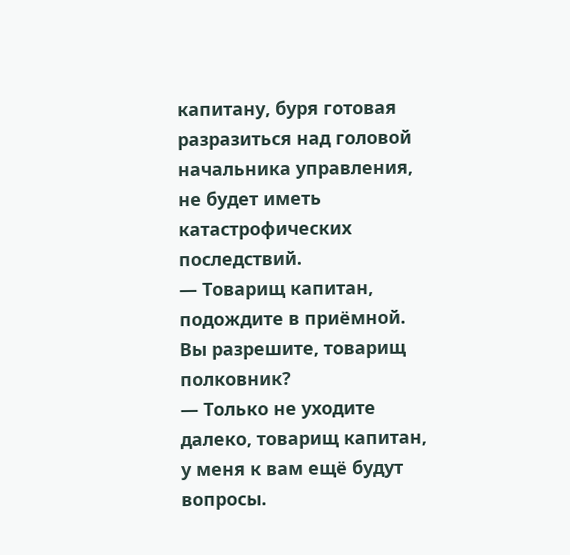капитану, буря готовая разразиться над головой начальника управления, не будет иметь катастрофических последствий.
— Товарищ капитан, подождите в приёмной. Вы разрешите, товарищ полковник?
— Только не уходите далеко, товарищ капитан, у меня к вам ещё будут вопросы.